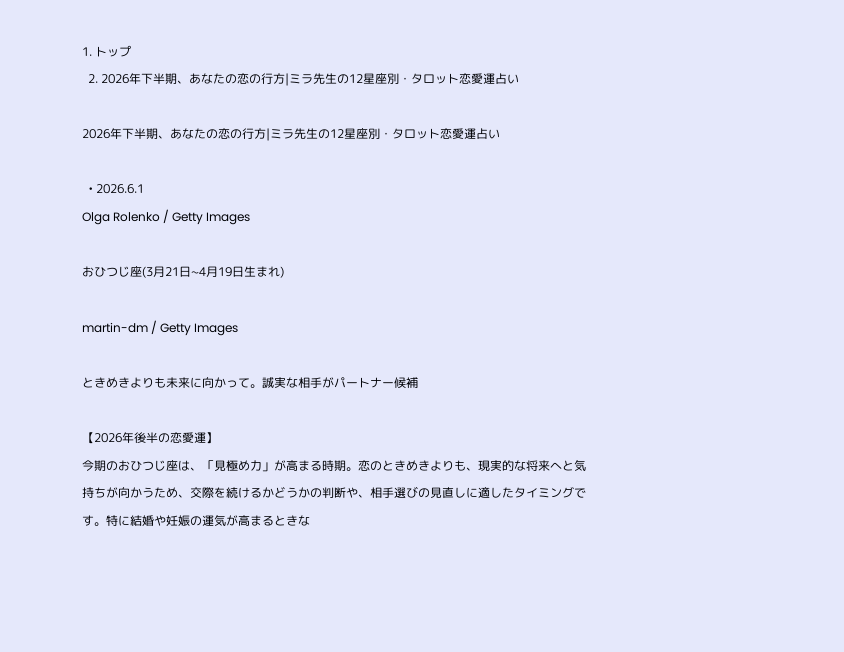1. トップ
  2. 2026年下半期、あなたの恋の行方|ミラ先生の12星座別・タロット恋愛運占い

2026年下半期、あなたの恋の行方|ミラ先生の12星座別・タロット恋愛運占い

  • 2026.6.1
Olga Rolenko / Getty Images

おひつじ座(3月21日~4月19日生まれ)

martin-dm / Getty Images

ときめきよりも未来に向かって。誠実な相手がパートナー候補

【2026年後半の恋愛運】
今期のおひつじ座は、「見極め力」が高まる時期。恋のときめきよりも、現実的な将来へと気持ちが向かうため、交際を続けるかどうかの判断や、相手選びの見直しに適したタイミングです。特に結婚や妊娠の運気が高まるときな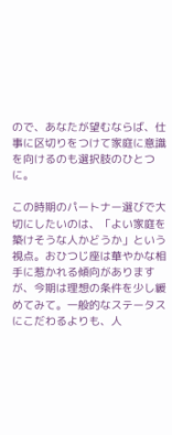ので、あなたが望むならば、仕事に区切りをつけて家庭に意識を向けるのも選択肢のひとつに。

この時期のパートナー選びで大切にしたいのは、「よい家庭を築けそうな人かどうか」という視点。おひつじ座は華やかな相手に惹かれる傾向がありますが、今期は理想の条件を少し緩めてみて。一般的なステータスにこだわるよりも、人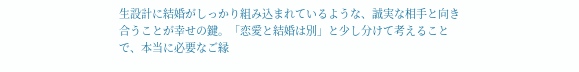生設計に結婚がしっかり組み込まれているような、誠実な相手と向き合うことが幸せの鍵。「恋愛と結婚は別」と少し分けて考えることで、本当に必要なご縁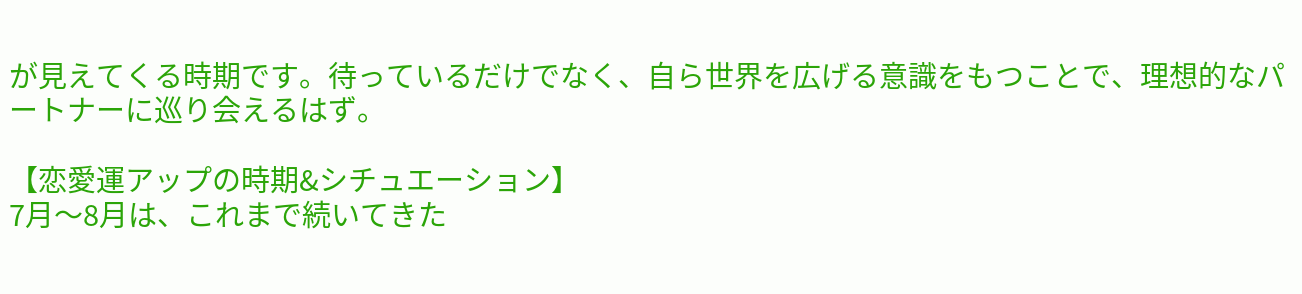が見えてくる時期です。待っているだけでなく、自ら世界を広げる意識をもつことで、理想的なパートナーに巡り会えるはず。

【恋愛運アップの時期&シチュエーション】
7月〜8月は、これまで続いてきた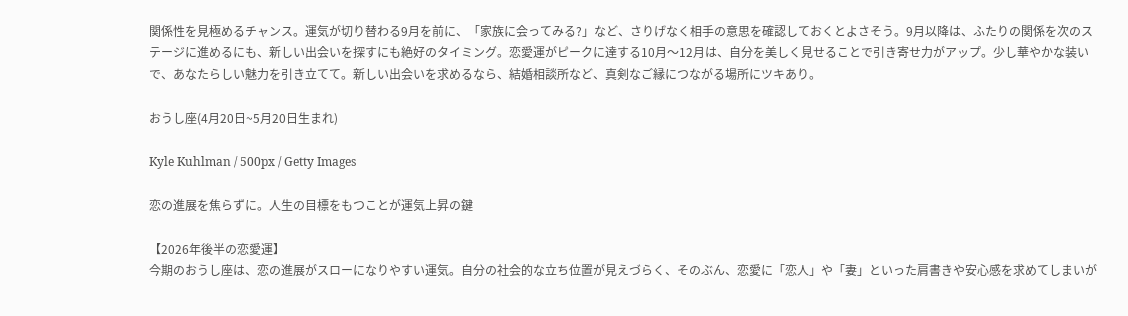関係性を見極めるチャンス。運気が切り替わる9月を前に、「家族に会ってみる?」など、さりげなく相手の意思を確認しておくとよさそう。9月以降は、ふたりの関係を次のステージに進めるにも、新しい出会いを探すにも絶好のタイミング。恋愛運がピークに達する10月〜12月は、自分を美しく見せることで引き寄せ力がアップ。少し華やかな装いで、あなたらしい魅力を引き立てて。新しい出会いを求めるなら、結婚相談所など、真剣なご縁につながる場所にツキあり。

おうし座(4月20日~5月20日生まれ)

Kyle Kuhlman / 500px / Getty Images

恋の進展を焦らずに。人生の目標をもつことが運気上昇の鍵

【2026年後半の恋愛運】
今期のおうし座は、恋の進展がスローになりやすい運気。自分の社会的な立ち位置が見えづらく、そのぶん、恋愛に「恋人」や「妻」といった肩書きや安心感を求めてしまいが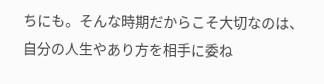ちにも。そんな時期だからこそ大切なのは、自分の人生やあり方を相手に委ね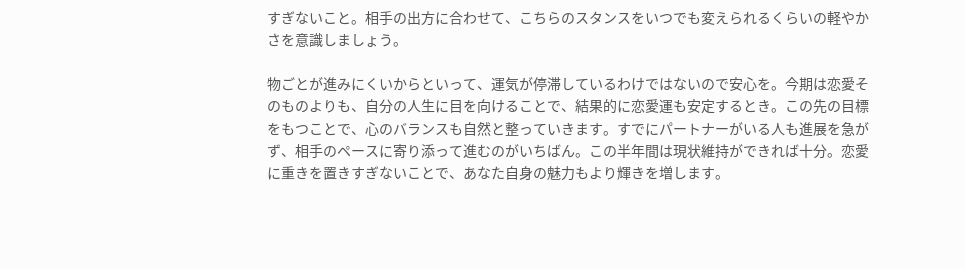すぎないこと。相手の出方に合わせて、こちらのスタンスをいつでも変えられるくらいの軽やかさを意識しましょう。

物ごとが進みにくいからといって、運気が停滞しているわけではないので安心を。今期は恋愛そのものよりも、自分の人生に目を向けることで、結果的に恋愛運も安定するとき。この先の目標をもつことで、心のバランスも自然と整っていきます。すでにパートナーがいる人も進展を急がず、相手のペースに寄り添って進むのがいちばん。この半年間は現状維持ができれば十分。恋愛に重きを置きすぎないことで、あなた自身の魅力もより輝きを増します。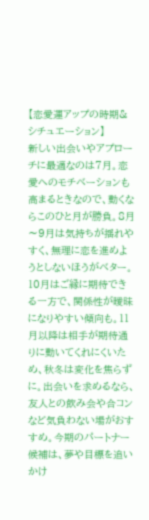【恋愛運アップの時期&シチュエーション】
新しい出会いやアプローチに最適なのは7月。恋愛へのモチベーションも高まるときなので、動くならこのひと月が勝負。8月〜9月は気持ちが揺れやすく、無理に恋を進めようとしないほうがベター。10月はご縁に期待できる一方で、関係性が曖昧になりやすい傾向も。11月以降は相手が期待通りに動いてくれにくいため、秋冬は変化を焦らずに。出会いを求めるなら、友人との飲み会や合コンなど気負わない場がおすすめ。今期のパートナー候補は、夢や目標を追いかけ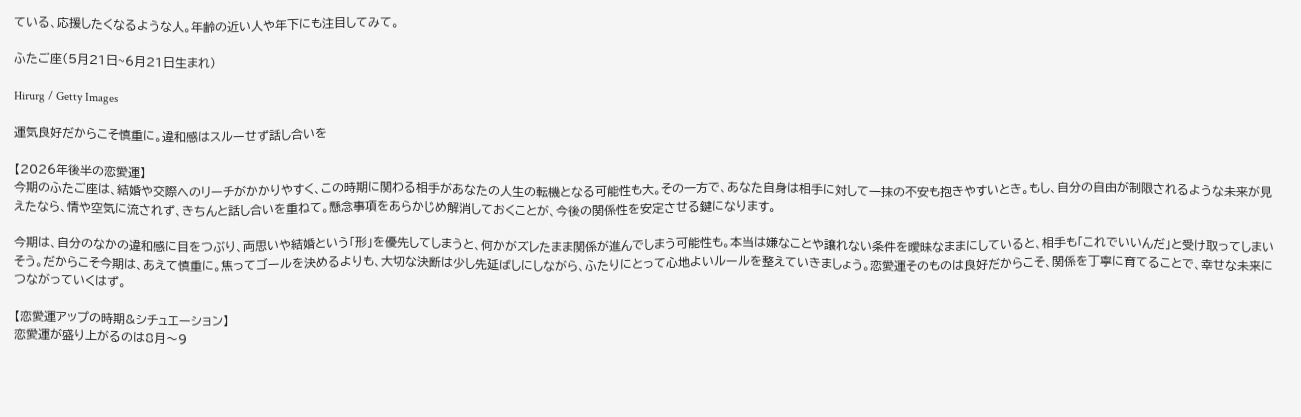ている、応援したくなるような人。年齢の近い人や年下にも注目してみて。

ふたご座(5月21日~6月21日生まれ)

Hirurg / Getty Images

運気良好だからこそ慎重に。違和感はスルーせず話し合いを

【2026年後半の恋愛運】
今期のふたご座は、結婚や交際へのリーチがかかりやすく、この時期に関わる相手があなたの人生の転機となる可能性も大。その一方で、あなた自身は相手に対して一抹の不安も抱きやすいとき。もし、自分の自由が制限されるような未来が見えたなら、情や空気に流されず、きちんと話し合いを重ねて。懸念事項をあらかじめ解消しておくことが、今後の関係性を安定させる鍵になります。

今期は、自分のなかの違和感に目をつぶり、両思いや結婚という「形」を優先してしまうと、何かがズレたまま関係が進んでしまう可能性も。本当は嫌なことや譲れない条件を曖昧なままにしていると、相手も「これでいいんだ」と受け取ってしまいそう。だからこそ今期は、あえて慎重に。焦ってゴールを決めるよりも、大切な決断は少し先延ばしにしながら、ふたりにとって心地よいルールを整えていきましょう。恋愛運そのものは良好だからこそ、関係を丁寧に育てることで、幸せな未来につながっていくはず。

【恋愛運アップの時期&シチュエーション】
恋愛運が盛り上がるのは8月〜9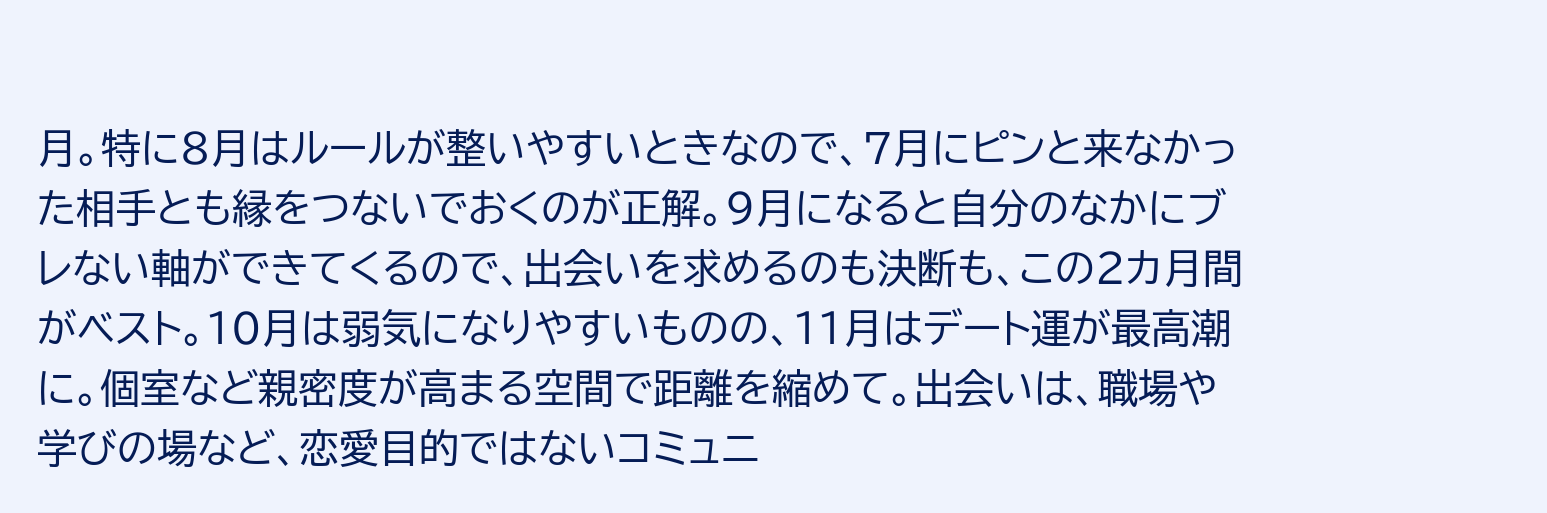月。特に8月はルールが整いやすいときなので、7月にピンと来なかった相手とも縁をつないでおくのが正解。9月になると自分のなかにブレない軸ができてくるので、出会いを求めるのも決断も、この2カ月間がベスト。10月は弱気になりやすいものの、11月はデート運が最高潮に。個室など親密度が高まる空間で距離を縮めて。出会いは、職場や学びの場など、恋愛目的ではないコミュニ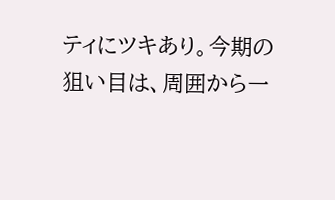ティにツキあり。今期の狙い目は、周囲から一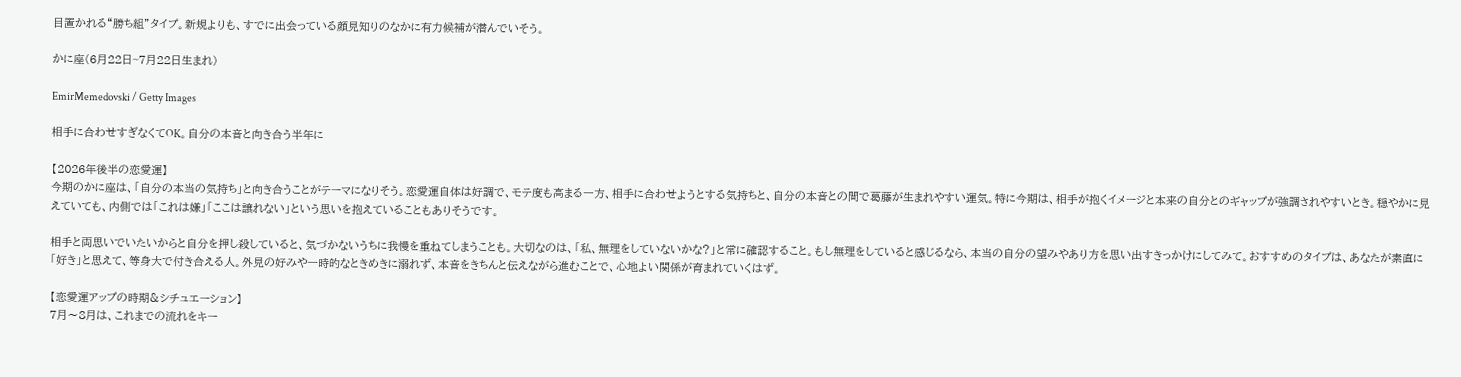目置かれる“勝ち組”タイプ。新規よりも、すでに出会っている顔見知りのなかに有力候補が潜んでいそう。

かに座(6月22日~7月22日生まれ)

EmirMemedovski / Getty Images

相手に合わせすぎなくてOK。自分の本音と向き合う半年に

【2026年後半の恋愛運】
今期のかに座は、「自分の本当の気持ち」と向き合うことがテーマになりそう。恋愛運自体は好調で、モテ度も高まる一方、相手に合わせようとする気持ちと、自分の本音との間で葛藤が生まれやすい運気。特に今期は、相手が抱くイメージと本来の自分とのギャップが強調されやすいとき。穏やかに見えていても、内側では「これは嫌」「ここは譲れない」という思いを抱えていることもありそうです。

相手と両思いでいたいからと自分を押し殺していると、気づかないうちに我慢を重ねてしまうことも。大切なのは、「私、無理をしていないかな?」と常に確認すること。もし無理をしていると感じるなら、本当の自分の望みやあり方を思い出すきっかけにしてみて。おすすめのタイプは、あなたが素直に「好き」と思えて、等身大で付き合える人。外見の好みや一時的なときめきに溺れず、本音をきちんと伝えながら進むことで、心地よい関係が育まれていくはず。

【恋愛運アップの時期&シチュエーション】
7月〜8月は、これまでの流れをキー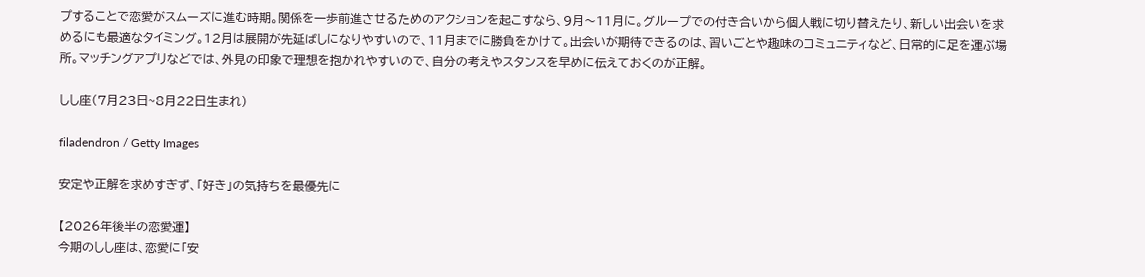プすることで恋愛がスムーズに進む時期。関係を一歩前進させるためのアクションを起こすなら、9月〜11月に。グループでの付き合いから個人戦に切り替えたり、新しい出会いを求めるにも最適なタイミング。12月は展開が先延ばしになりやすいので、11月までに勝負をかけて。出会いが期待できるのは、習いごとや趣味のコミュニティなど、日常的に足を運ぶ場所。マッチングアプリなどでは、外見の印象で理想を抱かれやすいので、自分の考えやスタンスを早めに伝えておくのが正解。

しし座(7月23日~8月22日生まれ)

filadendron / Getty Images

安定や正解を求めすぎず、「好き」の気持ちを最優先に

【2026年後半の恋愛運】
今期のしし座は、恋愛に「安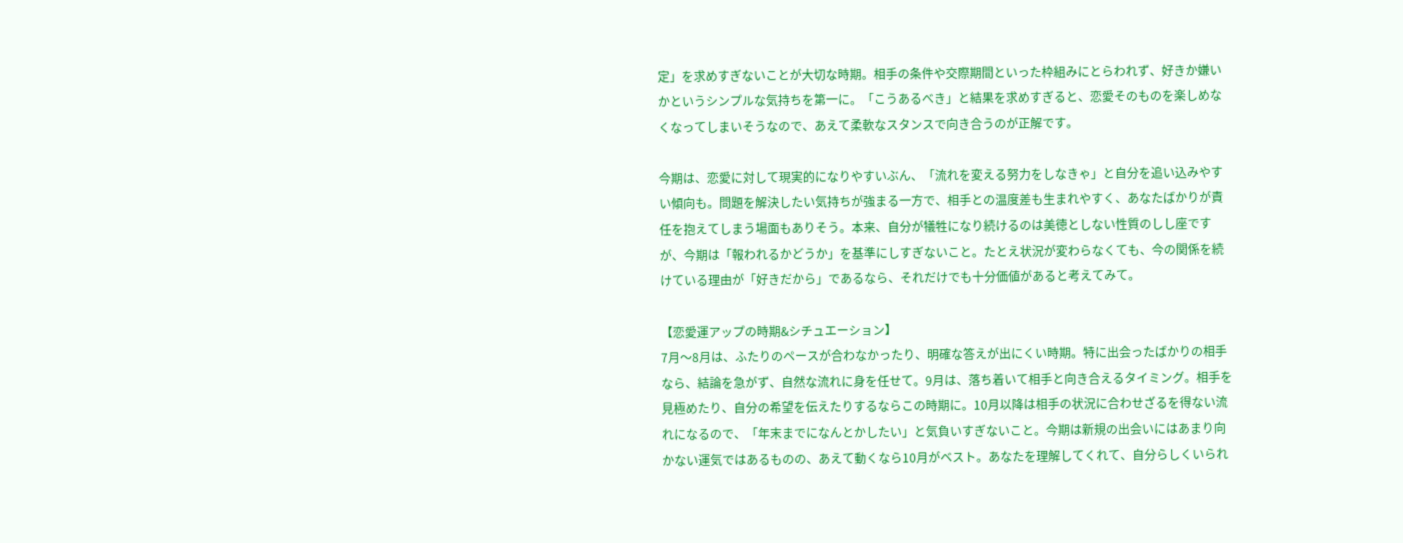定」を求めすぎないことが大切な時期。相手の条件や交際期間といった枠組みにとらわれず、好きか嫌いかというシンプルな気持ちを第一に。「こうあるべき」と結果を求めすぎると、恋愛そのものを楽しめなくなってしまいそうなので、あえて柔軟なスタンスで向き合うのが正解です。

今期は、恋愛に対して現実的になりやすいぶん、「流れを変える努力をしなきゃ」と自分を追い込みやすい傾向も。問題を解決したい気持ちが強まる一方で、相手との温度差も生まれやすく、あなたばかりが責任を抱えてしまう場面もありそう。本来、自分が犠牲になり続けるのは美徳としない性質のしし座ですが、今期は「報われるかどうか」を基準にしすぎないこと。たとえ状況が変わらなくても、今の関係を続けている理由が「好きだから」であるなら、それだけでも十分価値があると考えてみて。

【恋愛運アップの時期&シチュエーション】
7月〜8月は、ふたりのペースが合わなかったり、明確な答えが出にくい時期。特に出会ったばかりの相手なら、結論を急がず、自然な流れに身を任せて。9月は、落ち着いて相手と向き合えるタイミング。相手を見極めたり、自分の希望を伝えたりするならこの時期に。10月以降は相手の状況に合わせざるを得ない流れになるので、「年末までになんとかしたい」と気負いすぎないこと。今期は新規の出会いにはあまり向かない運気ではあるものの、あえて動くなら10月がベスト。あなたを理解してくれて、自分らしくいられ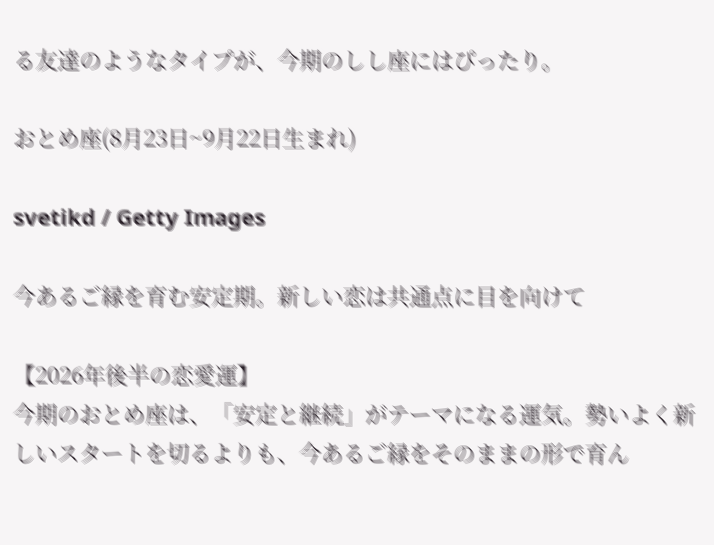る友達のようなタイプが、今期のしし座にはぴったり。

おとめ座(8月23日~9月22日生まれ)

svetikd / Getty Images

今あるご縁を育む安定期。新しい恋は共通点に目を向けて

【2026年後半の恋愛運】
今期のおとめ座は、「安定と継続」がテーマになる運気。勢いよく新しいスタートを切るよりも、今あるご縁をそのままの形で育ん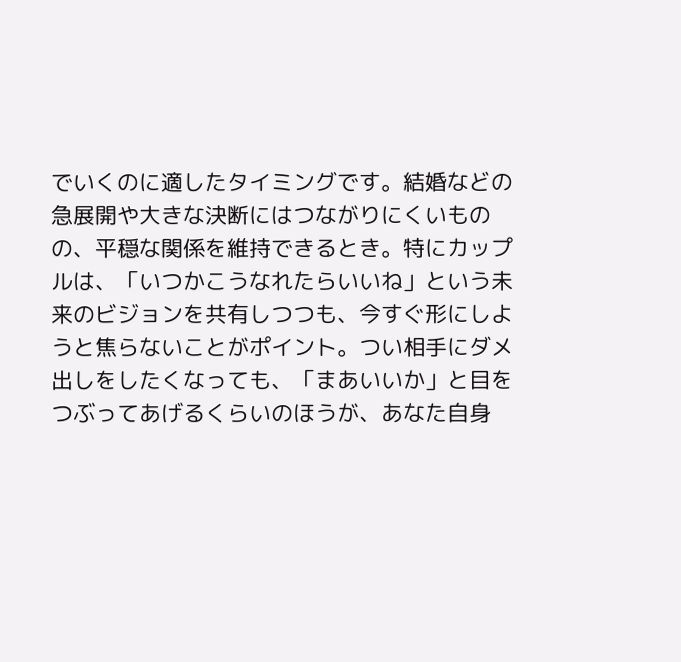でいくのに適したタイミングです。結婚などの急展開や大きな決断にはつながりにくいものの、平穏な関係を維持できるとき。特にカップルは、「いつかこうなれたらいいね」という未来のビジョンを共有しつつも、今すぐ形にしようと焦らないことがポイント。つい相手にダメ出しをしたくなっても、「まあいいか」と目をつぶってあげるくらいのほうが、あなた自身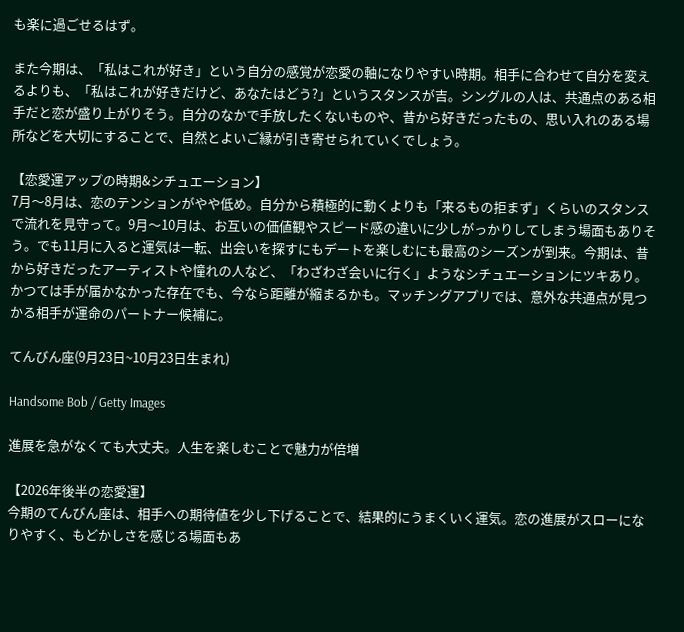も楽に過ごせるはず。

また今期は、「私はこれが好き」という自分の感覚が恋愛の軸になりやすい時期。相手に合わせて自分を変えるよりも、「私はこれが好きだけど、あなたはどう?」というスタンスが吉。シングルの人は、共通点のある相手だと恋が盛り上がりそう。自分のなかで手放したくないものや、昔から好きだったもの、思い入れのある場所などを大切にすることで、自然とよいご縁が引き寄せられていくでしょう。

【恋愛運アップの時期&シチュエーション】
7月〜8月は、恋のテンションがやや低め。自分から積極的に動くよりも「来るもの拒まず」くらいのスタンスで流れを見守って。9月〜10月は、お互いの価値観やスピード感の違いに少しがっかりしてしまう場面もありそう。でも11月に入ると運気は一転、出会いを探すにもデートを楽しむにも最高のシーズンが到来。今期は、昔から好きだったアーティストや憧れの人など、「わざわざ会いに行く」ようなシチュエーションにツキあり。かつては手が届かなかった存在でも、今なら距離が縮まるかも。マッチングアプリでは、意外な共通点が見つかる相手が運命のパートナー候補に。

てんびん座(9月23日~10月23日生まれ)

Handsome Bob / Getty Images

進展を急がなくても大丈夫。人生を楽しむことで魅力が倍増

【2026年後半の恋愛運】
今期のてんびん座は、相手への期待値を少し下げることで、結果的にうまくいく運気。恋の進展がスローになりやすく、もどかしさを感じる場面もあ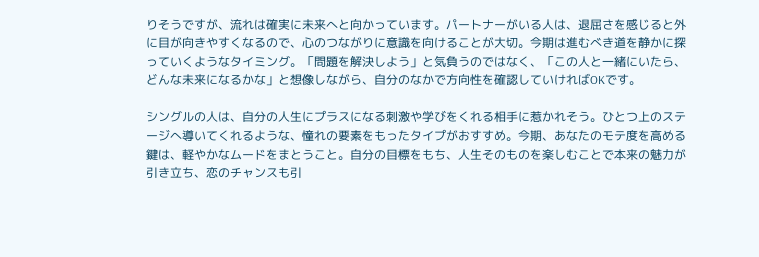りそうですが、流れは確実に未来へと向かっています。パートナーがいる人は、退屈さを感じると外に目が向きやすくなるので、心のつながりに意識を向けることが大切。今期は進むべき道を静かに探っていくようなタイミング。「問題を解決しよう」と気負うのではなく、「この人と一緒にいたら、どんな未来になるかな」と想像しながら、自分のなかで方向性を確認していければOKです。

シングルの人は、自分の人生にプラスになる刺激や学びをくれる相手に惹かれそう。ひとつ上のステージへ導いてくれるような、憧れの要素をもったタイプがおすすめ。今期、あなたのモテ度を高める鍵は、軽やかなムードをまとうこと。自分の目標をもち、人生そのものを楽しむことで本来の魅力が引き立ち、恋のチャンスも引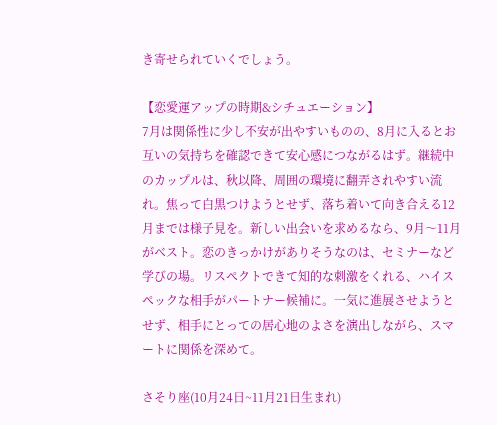き寄せられていくでしょう。

【恋愛運アップの時期&シチュエーション】
7月は関係性に少し不安が出やすいものの、8月に入るとお互いの気持ちを確認できて安心感につながるはず。継続中のカップルは、秋以降、周囲の環境に翻弄されやすい流れ。焦って白黒つけようとせず、落ち着いて向き合える12月までは様子見を。新しい出会いを求めるなら、9月〜11月がベスト。恋のきっかけがありそうなのは、セミナーなど学びの場。リスペクトできて知的な刺激をくれる、ハイスペックな相手がパートナー候補に。一気に進展させようとせず、相手にとっての居心地のよさを演出しながら、スマートに関係を深めて。

さそり座(10月24日~11月21日生まれ)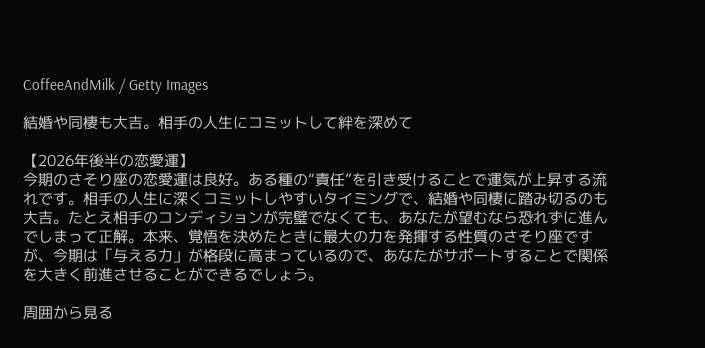CoffeeAndMilk / Getty Images

結婚や同棲も大吉。相手の人生にコミットして絆を深めて

【2026年後半の恋愛運】
今期のさそり座の恋愛運は良好。ある種の“責任”を引き受けることで運気が上昇する流れです。相手の人生に深くコミットしやすいタイミングで、結婚や同棲に踏み切るのも大吉。たとえ相手のコンディションが完璧でなくても、あなたが望むなら恐れずに進んでしまって正解。本来、覚悟を決めたときに最大の力を発揮する性質のさそり座ですが、今期は「与える力」が格段に高まっているので、あなたがサポートすることで関係を大きく前進させることができるでしょう。

周囲から見る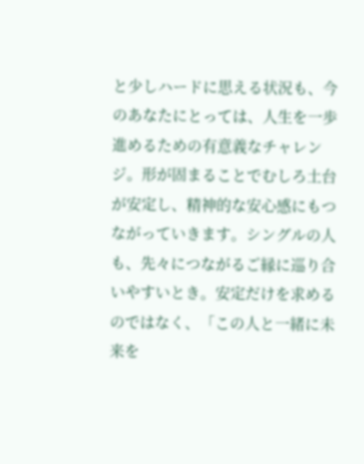と少しハードに思える状況も、今のあなたにとっては、人生を一歩進めるための有意義なチャレンジ。形が固まることでむしろ土台が安定し、精神的な安心感にもつながっていきます。シングルの人も、先々につながるご縁に巡り合いやすいとき。安定だけを求めるのではなく、「この人と一緒に未来を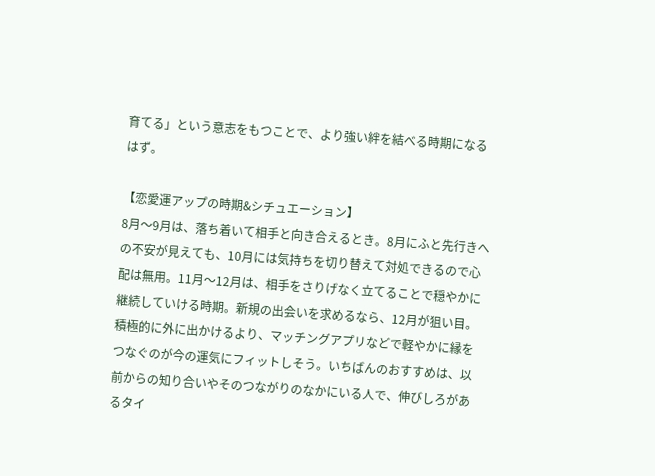育てる」という意志をもつことで、より強い絆を結べる時期になるはず。

【恋愛運アップの時期&シチュエーション】
8月〜9月は、落ち着いて相手と向き合えるとき。8月にふと先行きへの不安が見えても、10月には気持ちを切り替えて対処できるので心配は無用。11月〜12月は、相手をさりげなく立てることで穏やかに継続していける時期。新規の出会いを求めるなら、12月が狙い目。積極的に外に出かけるより、マッチングアプリなどで軽やかに縁をつなぐのが今の運気にフィットしそう。いちばんのおすすめは、以前からの知り合いやそのつながりのなかにいる人で、伸びしろがあるタイ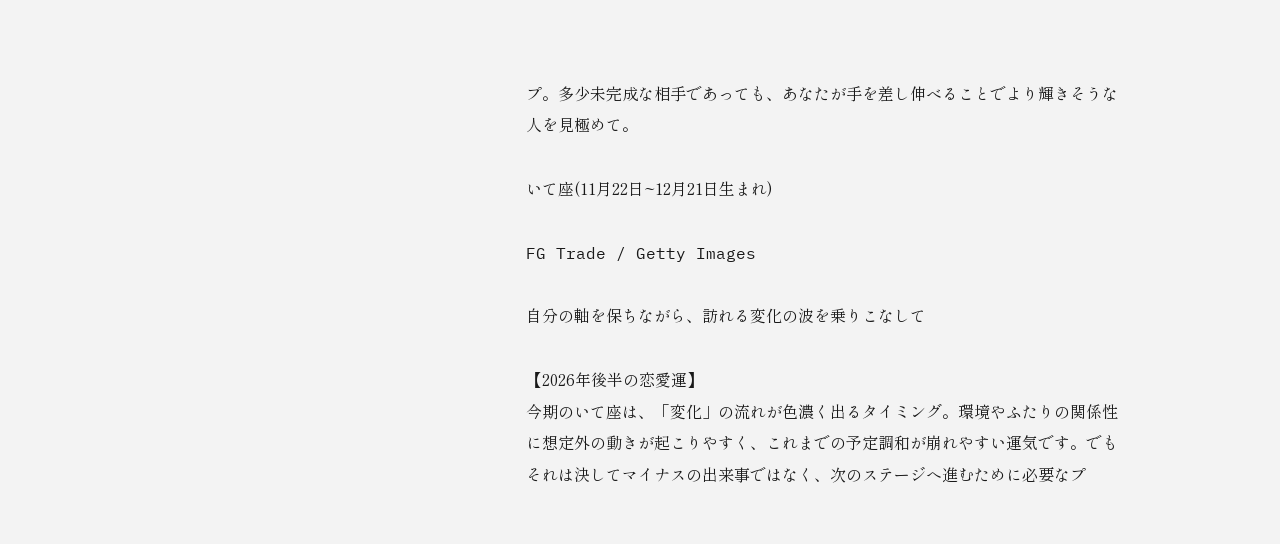プ。多少未完成な相手であっても、あなたが手を差し伸べることでより輝きそうな人を見極めて。

いて座(11月22日~12月21日生まれ)

FG Trade / Getty Images

自分の軸を保ちながら、訪れる変化の波を乗りこなして

【2026年後半の恋愛運】
今期のいて座は、「変化」の流れが色濃く出るタイミング。環境やふたりの関係性に想定外の動きが起こりやすく、これまでの予定調和が崩れやすい運気です。でもそれは決してマイナスの出来事ではなく、次のステージへ進むために必要なプ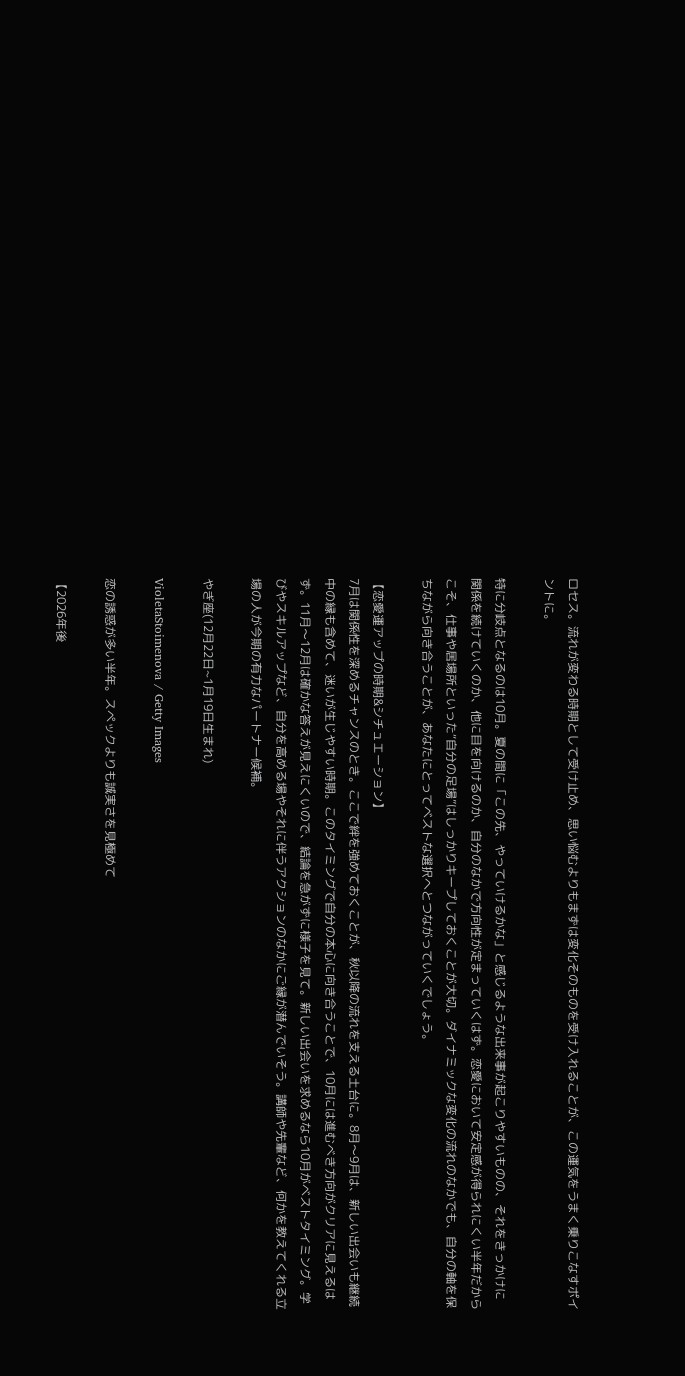ロセス。流れが変わる時期として受け止め、思い悩むよりもまずは変化そのものを受け入れることが、この運気をうまく乗りこなすポイントに。

特に分岐点となるのは10月。夏の間に「この先、やっていけるかな」と感じるような出来事が起こりやすいものの、それをきっかけに関係を続けていくのか、他に目を向けるのか、自分のなかで方向性が定まっていくはず。恋愛において安定感が得られにくい半年だからこそ、仕事や居場所といった“自分の足場”はしっかりキープしておくことが大切。ダイナミックな変化の流れのなかでも、自分の軸を保ちながら向き合うことが、あなたにとってベストな選択へとつながっていくでしょう。

【恋愛運アップの時期&シチュエーション】
7月は関係性を深めるチャンスのとき。ここで絆を強めておくことが、秋以降の流れを支える土台に。8月〜9月は、新しい出会いも継続中の縁も含めて、迷いが生じやすい時期。このタイミングで自分の本心に向き合うことで、10月には進むべき方向がクリアに見えるはず。11月〜12月は確かな答えが見えにくいので、結論を急がずに様子を見て。新しい出会いを求めるなら10月がベストタイミング。学びやスキルアップなど、自分を高める場やそれに伴うアクションのなかにご縁が潜んでいそう。講師や先輩など、何かを教えてくれる立場の人が今期の有力なパートナー候補。

やぎ座(12月22日~1月19日生まれ)

VioletaStoimenova / Getty Images

恋の誘惑が多い半年。スペックよりも誠実さを見極めて

【2026年後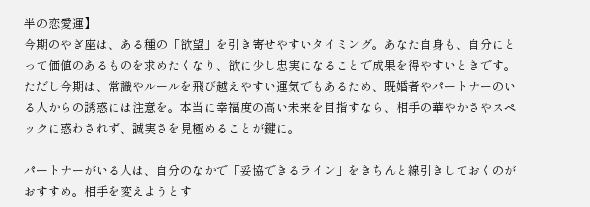半の恋愛運】
今期のやぎ座は、ある種の「欲望」を引き寄せやすいタイミング。あなた自身も、自分にとって価値のあるものを求めたくなり、欲に少し忠実になることで成果を得やすいときです。ただし今期は、常識やルールを飛び越えやすい運気でもあるため、既婚者やパートナーのいる人からの誘惑には注意を。本当に幸福度の高い未来を目指すなら、相手の華やかさやスペックに惑わされず、誠実さを見極めることが鍵に。

パートナーがいる人は、自分のなかで「妥協できるライン」をきちんと線引きしておくのがおすすめ。相手を変えようとす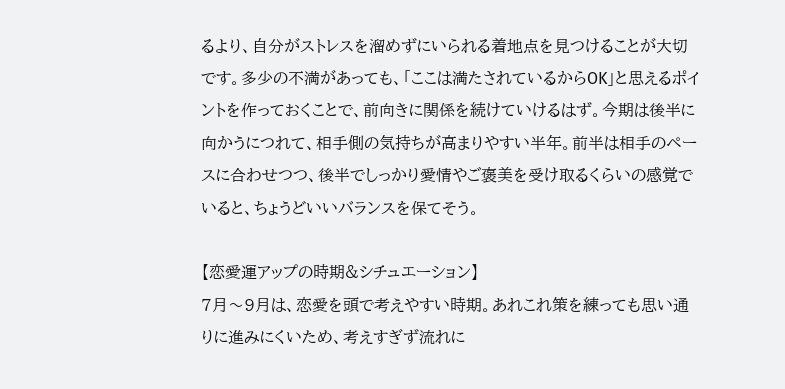るより、自分がストレスを溜めずにいられる着地点を見つけることが大切です。多少の不満があっても、「ここは満たされているからOK」と思えるポイントを作っておくことで、前向きに関係を続けていけるはず。今期は後半に向かうにつれて、相手側の気持ちが高まりやすい半年。前半は相手のペースに合わせつつ、後半でしっかり愛情やご褒美を受け取るくらいの感覚でいると、ちょうどいいバランスを保てそう。

【恋愛運アップの時期&シチュエーション】
7月〜9月は、恋愛を頭で考えやすい時期。あれこれ策を練っても思い通りに進みにくいため、考えすぎず流れに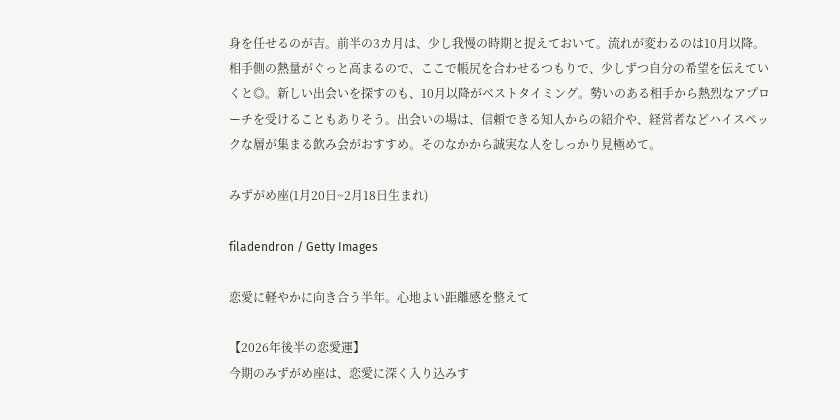身を任せるのが吉。前半の3カ月は、少し我慢の時期と捉えておいて。流れが変わるのは10月以降。相手側の熱量がぐっと高まるので、ここで帳尻を合わせるつもりで、少しずつ自分の希望を伝えていくと◎。新しい出会いを探すのも、10月以降がベストタイミング。勢いのある相手から熱烈なアプローチを受けることもありそう。出会いの場は、信頼できる知人からの紹介や、経営者などハイスペックな層が集まる飲み会がおすすめ。そのなかから誠実な人をしっかり見極めて。

みずがめ座(1月20日~2月18日生まれ)

filadendron / Getty Images

恋愛に軽やかに向き合う半年。心地よい距離感を整えて

【2026年後半の恋愛運】
今期のみずがめ座は、恋愛に深く入り込みす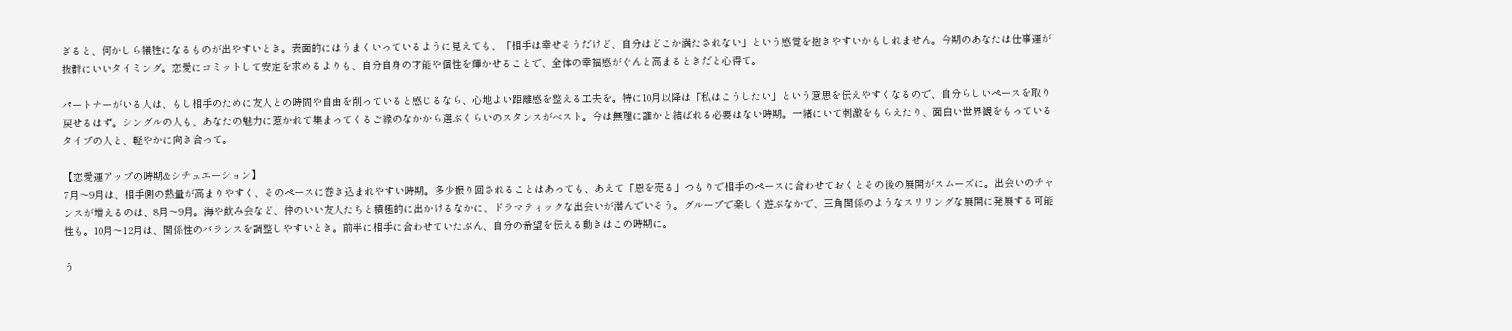ぎると、何かしら犠牲になるものが出やすいとき。表面的にはうまくいっているように見えても、「相手は幸せそうだけど、自分はどこか満たされない」という感覚を抱きやすいかもしれません。今期のあなたは仕事運が抜群にいいタイミング。恋愛にコミットして安定を求めるよりも、自分自身の才能や個性を輝かせることで、全体の幸福感がぐんと高まるときだと心得て。

パートナーがいる人は、もし相手のために友人との時間や自由を削っていると感じるなら、心地よい距離感を整える工夫を。特に10月以降は「私はこうしたい」という意思を伝えやすくなるので、自分らしいペースを取り戻せるはず。シングルの人も、あなたの魅力に惹かれて集まってくるご縁のなかから選ぶくらいのスタンスがベスト。今は無理に誰かと結ばれる必要はない時期。一緒にいて刺激をもらえたり、面白い世界観をもっているタイプの人と、軽やかに向き合って。

【恋愛運アップの時期&シチュエーション】
7月〜9月は、相手側の熱量が高まりやすく、そのペースに巻き込まれやすい時期。多少振り回されることはあっても、あえて「恩を売る」つもりで相手のペースに合わせておくとその後の展開がスムーズに。出会いのチャンスが増えるのは、8月〜9月。海や飲み会など、仲のいい友人たちと積極的に出かけるなかに、ドラマティックな出会いが潜んでいそう。グループで楽しく遊ぶなかで、三角関係のようなスリリングな展開に発展する可能性も。10月〜12月は、関係性のバランスを調整しやすいとき。前半に相手に合わせていたぶん、自分の希望を伝える動きはこの時期に。

う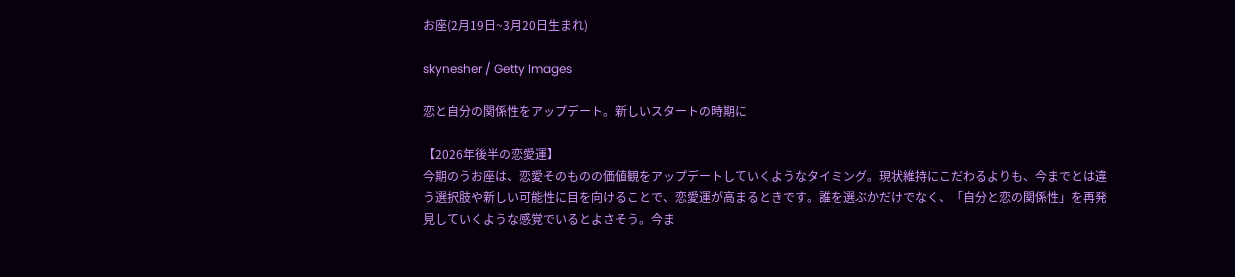お座(2月19日~3月20日生まれ)

skynesher / Getty Images

恋と自分の関係性をアップデート。新しいスタートの時期に

【2026年後半の恋愛運】
今期のうお座は、恋愛そのものの価値観をアップデートしていくようなタイミング。現状維持にこだわるよりも、今までとは違う選択肢や新しい可能性に目を向けることで、恋愛運が高まるときです。誰を選ぶかだけでなく、「自分と恋の関係性」を再発見していくような感覚でいるとよさそう。今ま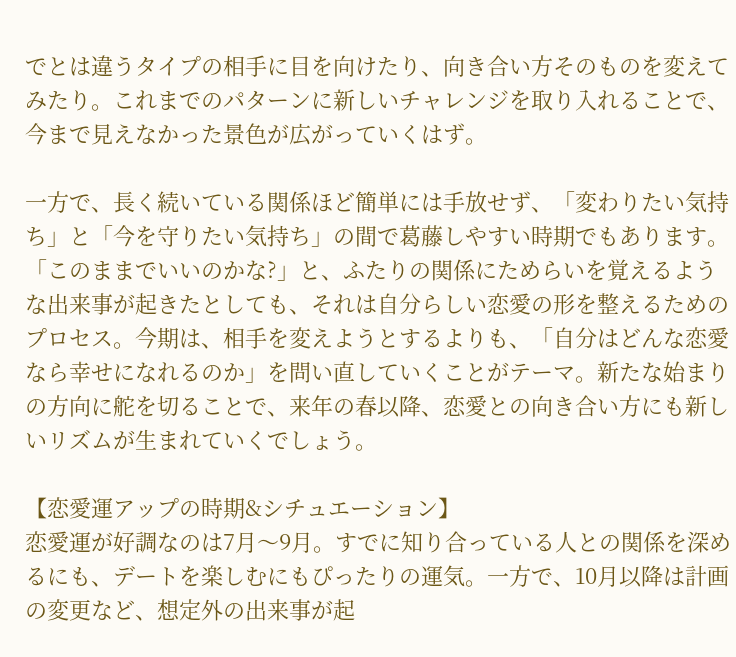でとは違うタイプの相手に目を向けたり、向き合い方そのものを変えてみたり。これまでのパターンに新しいチャレンジを取り入れることで、今まで見えなかった景色が広がっていくはず。

一方で、長く続いている関係ほど簡単には手放せず、「変わりたい気持ち」と「今を守りたい気持ち」の間で葛藤しやすい時期でもあります。「このままでいいのかな?」と、ふたりの関係にためらいを覚えるような出来事が起きたとしても、それは自分らしい恋愛の形を整えるためのプロセス。今期は、相手を変えようとするよりも、「自分はどんな恋愛なら幸せになれるのか」を問い直していくことがテーマ。新たな始まりの方向に舵を切ることで、来年の春以降、恋愛との向き合い方にも新しいリズムが生まれていくでしょう。

【恋愛運アップの時期&シチュエーション】
恋愛運が好調なのは7月〜9月。すでに知り合っている人との関係を深めるにも、デートを楽しむにもぴったりの運気。一方で、10月以降は計画の変更など、想定外の出来事が起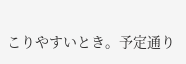こりやすいとき。予定通り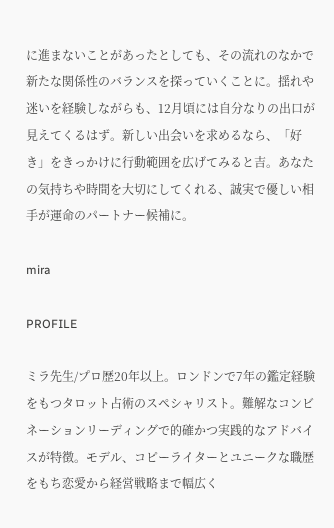に進まないことがあったとしても、その流れのなかで新たな関係性のバランスを探っていくことに。揺れや迷いを経験しながらも、12月頃には自分なりの出口が見えてくるはず。新しい出会いを求めるなら、「好き」をきっかけに行動範囲を広げてみると吉。あなたの気持ちや時間を大切にしてくれる、誠実で優しい相手が運命のパートナー候補に。

mira

PROFILE

ミラ先生/プロ歴20年以上。ロンドンで7年の鑑定経験をもつタロット占術のスペシャリスト。難解なコンビネーションリーディングで的確かつ実践的なアドバイスが特徴。モデル、コピーライターとユニークな職歴をもち恋愛から経営戦略まで幅広く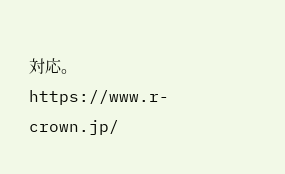対応。https://www.r-crown.jp/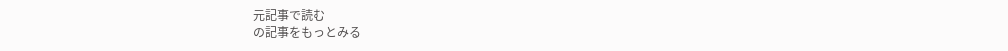元記事で読む
の記事をもっとみる